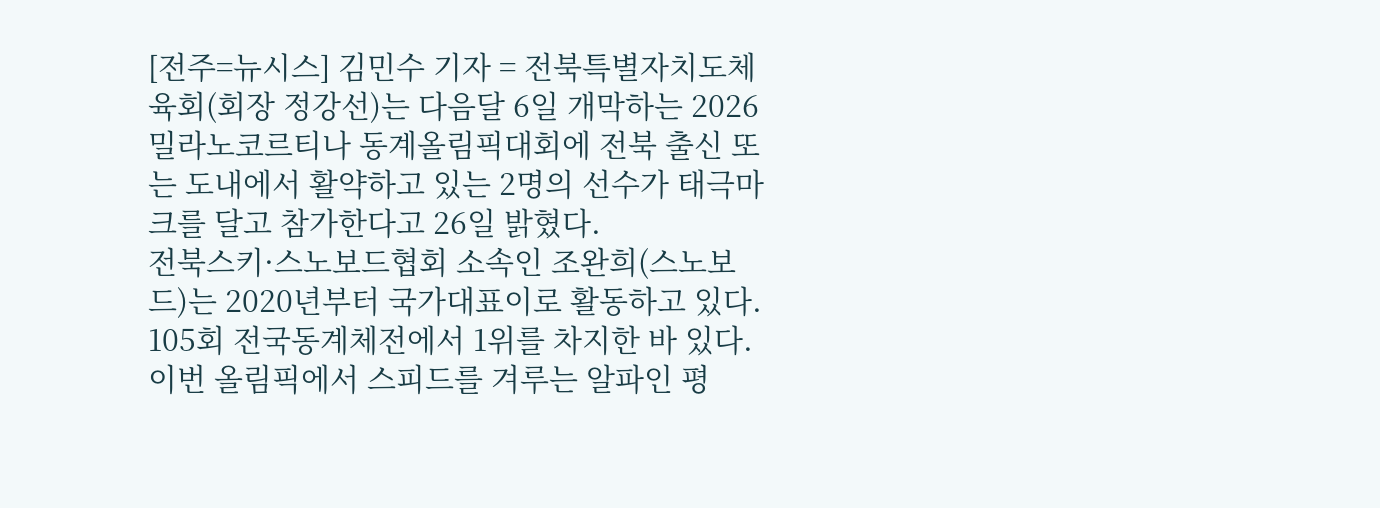[전주=뉴시스] 김민수 기자 = 전북특별자치도체육회(회장 정강선)는 다음달 6일 개막하는 2026 밀라노코르티나 동계올림픽대회에 전북 출신 또는 도내에서 활약하고 있는 2명의 선수가 태극마크를 달고 참가한다고 26일 밝혔다.
전북스키·스노보드협회 소속인 조완희(스노보드)는 2020년부터 국가대표이로 활동하고 있다. 105회 전국동계체전에서 1위를 차지한 바 있다. 이번 올림픽에서 스피드를 겨루는 알파인 평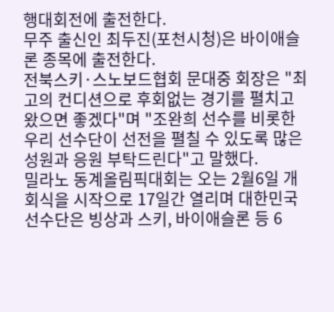행대회전에 출전한다.
무주 출신인 최두진(포천시청)은 바이애슬론 종목에 출전한다.
전북스키·스노보드협회 문대중 회장은 "최고의 컨디션으로 후회없는 경기를 펼치고 왔으면 좋겠다"며 "조완희 선수를 비롯한 우리 선수단이 선전을 펼칠 수 있도록 많은 성원과 응원 부탁드린다"고 말했다.
밀라노 동계올림픽대회는 오는 2월6일 개회식을 시작으로 17일간 열리며 대한민국 선수단은 빙상과 스키, 바이애슬론 등 6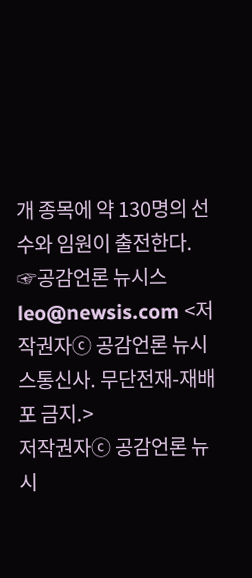개 종목에 약 130명의 선수와 임원이 출전한다.
☞공감언론 뉴시스 leo@newsis.com <저작권자ⓒ 공감언론 뉴시스통신사. 무단전재-재배포 금지.>
저작권자ⓒ 공감언론 뉴시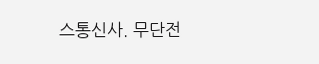스통신사. 무단전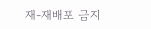재-재배포 금지